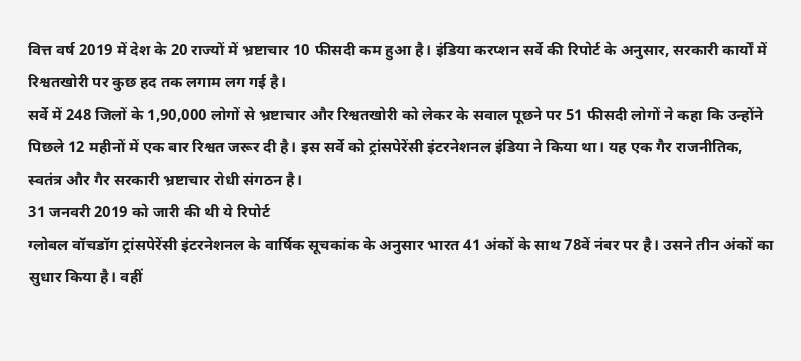वित्त वर्ष 2019 में देश के 20 राज्यों में भ्रष्टाचार 10 फीसदी कम हुआ है। इंडिया करप्शन सर्वे की रिपोर्ट के अनुसार, सरकारी कार्यों में रिश्वतखोरी पर कुछ हद तक लगाम लग गई है।
सर्वे में 248 जिलों के 1,90,000 लोगों से भ्रष्टाचार और रिश्वतखोरी को लेकर के सवाल पूछने पर 51 फीसदी लोगों ने कहा कि उन्होंने पिछले 12 महीनों में एक बार रिश्वत जरूर दी है। इस सर्वे को ट्रांसपेरेंसी इंटरनेशनल इंडिया ने किया था। यह एक गैर राजनीतिक, स्वतंत्र और गैर सरकारी भ्रष्टाचार रोधी संगठन है।
31 जनवरी 2019 को जारी की थी ये रिपोर्ट
ग्लोबल वॉचडॉग ट्रांसपेरेंसी इंटरनेशनल के वार्षिक सूचकांक के अनुसार भारत 41 अंकों के साथ 78वें नंबर पर है। उसने तीन अंकों का सुधार किया है। वहीं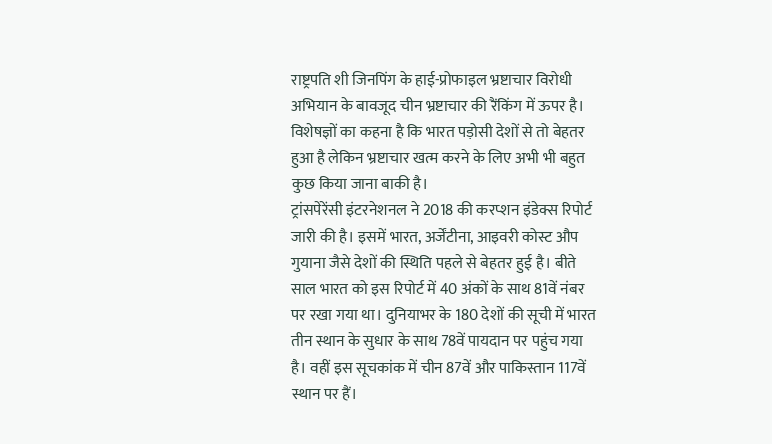राष्ट्रपति शी जिनपिंग के हाई-प्रोफाइल भ्रष्टाचार विरोधी अभियान के बावजूद चीन भ्रष्टाचार की रैंकिंग में ऊपर है। विशेषज्ञों का कहना है कि भारत पड़ोसी देशों से तो बेहतर हुआ है लेकिन भ्रष्टाचार खत्म करने के लिए अभी भी बहुत कुछ किया जाना बाकी है।
ट्रांसपेरेंसी इंटरनेशनल ने 2018 की करप्शन इंडेक्स रिपोर्ट जारी की है। इसमें भारत, अर्जेंटीना, आइवरी कोस्ट औप गुयाना जैसे देशों की स्थिति पहले से बेहतर हुई है। बीते साल भारत को इस रिपोर्ट में 40 अंकों के साथ 81वें नंबर पर रखा गया था। दुनियाभर के 180 देशों की सूची में भारत तीन स्थान के सुधार के साथ 78वें पायदान पर पहुंच गया है। वहीं इस सूचकांक में चीन 87वें और पाकिस्तान 117वें स्थान पर हैं।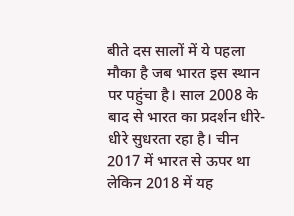बीते दस सालों में ये पहला मौका है जब भारत इस स्थान पर पहुंचा है। साल 2008 के बाद से भारत का प्रदर्शन धीरे-धीरे सुधरता रहा है। चीन 2017 में भारत से ऊपर था लेकिन 2018 में यह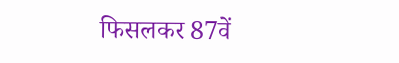फिसलकर 87वें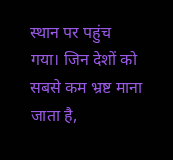स्थान पर पहुंच गया। जिन देशों को सबसे कम भ्रष्ट माना जाता है,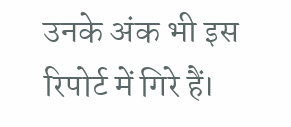उनके अंक भी इस रिपोर्ट में गिरे हैं।